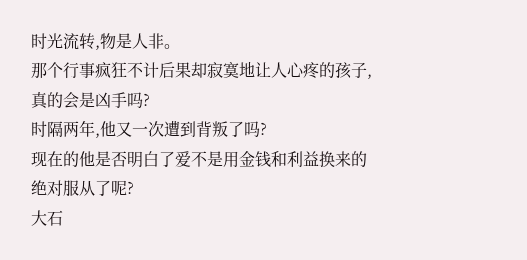时光流转,物是人非。
那个行事疯狂不计后果却寂寞地让人心疼的孩子,真的会是凶手吗?
时隔两年,他又一次遭到背叛了吗?
现在的他是否明白了爱不是用金钱和利益换来的绝对服从了呢?
大石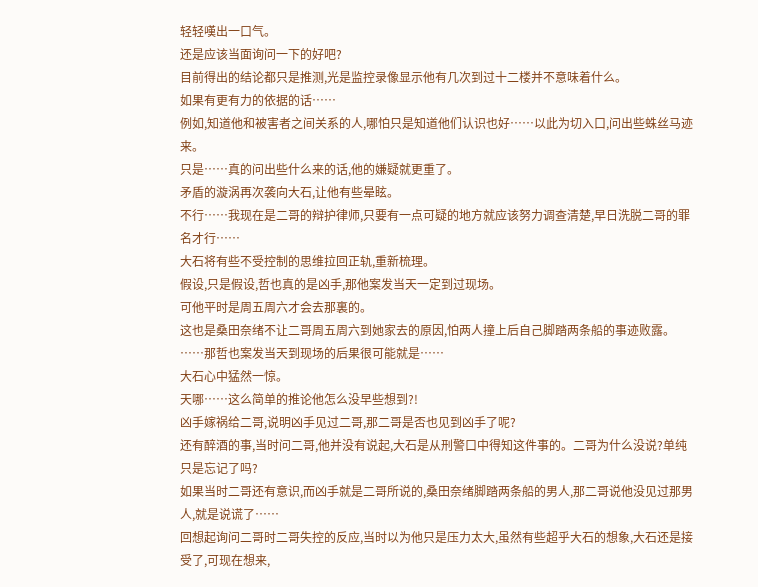轻轻嘆出一口气。
还是应该当面询问一下的好吧?
目前得出的结论都只是推测,光是监控录像显示他有几次到过十二楼并不意味着什么。
如果有更有力的依据的话……
例如,知道他和被害者之间关系的人,哪怕只是知道他们认识也好……以此为切入口,问出些蛛丝马迹来。
只是……真的问出些什么来的话,他的嫌疑就更重了。
矛盾的漩涡再次袭向大石,让他有些晕眩。
不行……我现在是二哥的辩护律师,只要有一点可疑的地方就应该努力调查清楚,早日洗脱二哥的罪名才行……
大石将有些不受控制的思维拉回正轨,重新梳理。
假设,只是假设,哲也真的是凶手,那他案发当天一定到过现场。
可他平时是周五周六才会去那裏的。
这也是桑田奈绪不让二哥周五周六到她家去的原因,怕两人撞上后自己脚踏两条船的事迹败露。
……那哲也案发当天到现场的后果很可能就是……
大石心中猛然一惊。
天哪……这么简单的推论他怎么没早些想到?!
凶手嫁祸给二哥,说明凶手见过二哥,那二哥是否也见到凶手了呢?
还有醉酒的事,当时问二哥,他并没有说起,大石是从刑警口中得知这件事的。二哥为什么没说?单纯只是忘记了吗?
如果当时二哥还有意识,而凶手就是二哥所说的,桑田奈绪脚踏两条船的男人,那二哥说他没见过那男人,就是说谎了……
回想起询问二哥时二哥失控的反应,当时以为他只是压力太大,虽然有些超乎大石的想象,大石还是接受了,可现在想来,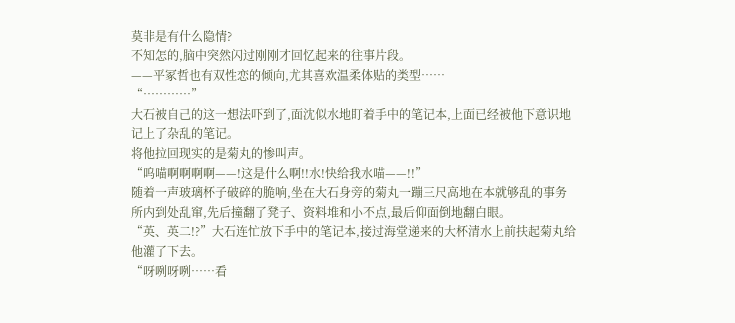莫非是有什么隐情?
不知怎的,脑中突然闪过刚刚才回忆起来的往事片段。
——平冢哲也有双性恋的倾向,尤其喜欢温柔体贴的类型……
“…………”
大石被自己的这一想法吓到了,面沈似水地盯着手中的笔记本,上面已经被他下意识地记上了杂乱的笔记。
将他拉回现实的是菊丸的惨叫声。
“呜喵啊啊啊啊——!这是什么啊!!水!快给我水喵——!!”
随着一声玻璃杯子破碎的脆响,坐在大石身旁的菊丸一蹦三尺高地在本就够乱的事务所内到处乱窜,先后撞翻了凳子、资料堆和小不点,最后仰面倒地翻白眼。
“英、英二!?”大石连忙放下手中的笔记本,接过海堂递来的大杯清水上前扶起菊丸给他灌了下去。
“呀咧呀咧……看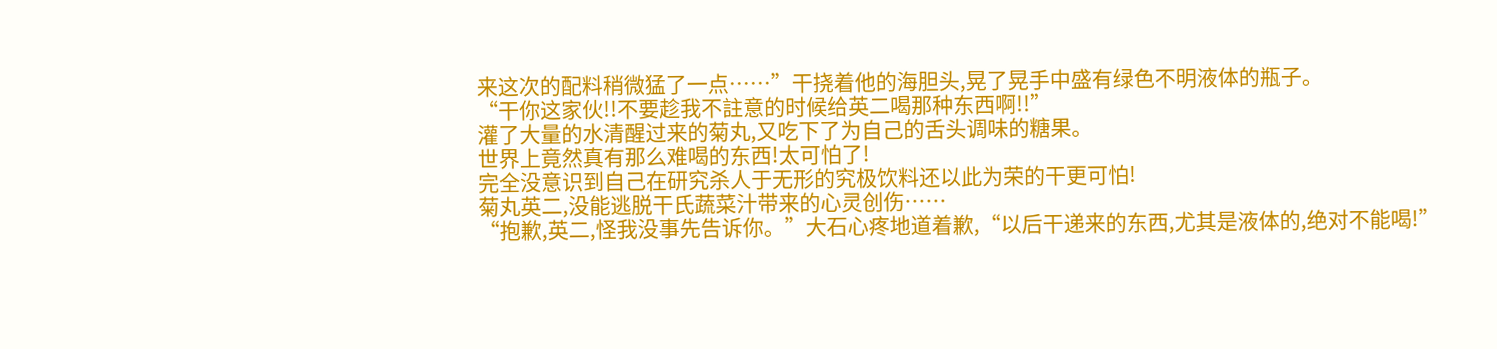来这次的配料稍微猛了一点……”干挠着他的海胆头,晃了晃手中盛有绿色不明液体的瓶子。
“干你这家伙!!不要趁我不註意的时候给英二喝那种东西啊!!”
灌了大量的水清醒过来的菊丸,又吃下了为自己的舌头调味的糖果。
世界上竟然真有那么难喝的东西!太可怕了!
完全没意识到自己在研究杀人于无形的究极饮料还以此为荣的干更可怕!
菊丸英二,没能逃脱干氏蔬菜汁带来的心灵创伤……
“抱歉,英二,怪我没事先告诉你。”大石心疼地道着歉,“以后干递来的东西,尤其是液体的,绝对不能喝!”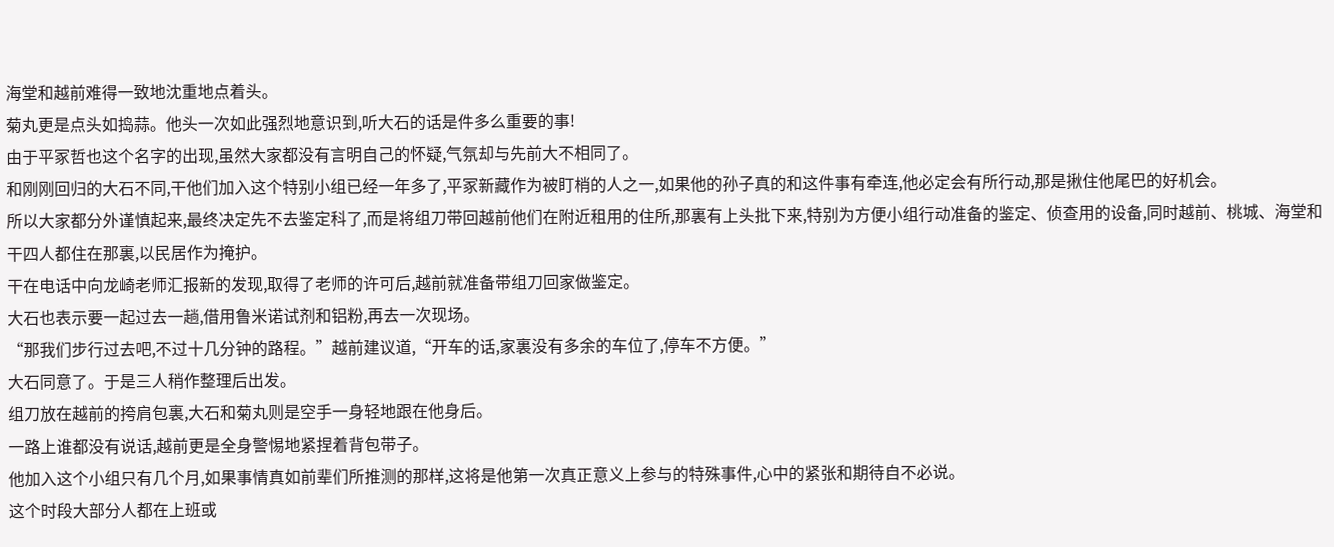海堂和越前难得一致地沈重地点着头。
菊丸更是点头如捣蒜。他头一次如此强烈地意识到,听大石的话是件多么重要的事!
由于平冢哲也这个名字的出现,虽然大家都没有言明自己的怀疑,气氛却与先前大不相同了。
和刚刚回归的大石不同,干他们加入这个特别小组已经一年多了,平冢新藏作为被盯梢的人之一,如果他的孙子真的和这件事有牵连,他必定会有所行动,那是揪住他尾巴的好机会。
所以大家都分外谨慎起来,最终决定先不去鉴定科了,而是将组刀带回越前他们在附近租用的住所,那裏有上头批下来,特别为方便小组行动准备的鉴定、侦查用的设备,同时越前、桃城、海堂和干四人都住在那裏,以民居作为掩护。
干在电话中向龙崎老师汇报新的发现,取得了老师的许可后,越前就准备带组刀回家做鉴定。
大石也表示要一起过去一趟,借用鲁米诺试剂和铝粉,再去一次现场。
“那我们步行过去吧,不过十几分钟的路程。”越前建议道,“开车的话,家裏没有多余的车位了,停车不方便。”
大石同意了。于是三人稍作整理后出发。
组刀放在越前的挎肩包裏,大石和菊丸则是空手一身轻地跟在他身后。
一路上谁都没有说话,越前更是全身警惕地紧捏着背包带子。
他加入这个小组只有几个月,如果事情真如前辈们所推测的那样,这将是他第一次真正意义上参与的特殊事件,心中的紧张和期待自不必说。
这个时段大部分人都在上班或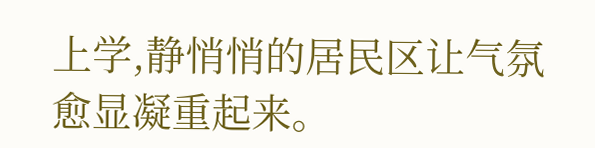上学,静悄悄的居民区让气氛愈显凝重起来。